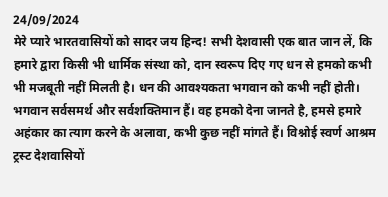24/09/2024
मेरे प्यारे भारतवासियों को सादर जय हिन्द! सभी देशवासी एक बात जान लें, कि हमारे द्वारा किसी भी धार्मिक संस्था को, दान स्वरूप दिए गए धन से हमको कभी भी मजबूती नहीं मिलती है। धन की आवश्यकता भगवान को कभी नहीं होती। भगवान सर्वसमर्थ और सर्वशक्तिमान हैं। वह हमको देना जानते है, हमसे हमारे अहंकार का त्याग करने के अलावा, कभी कुछ नहीं मांगते हैं। विश्नोई स्वर्ण आश्रम ट्रस्ट देशवासियों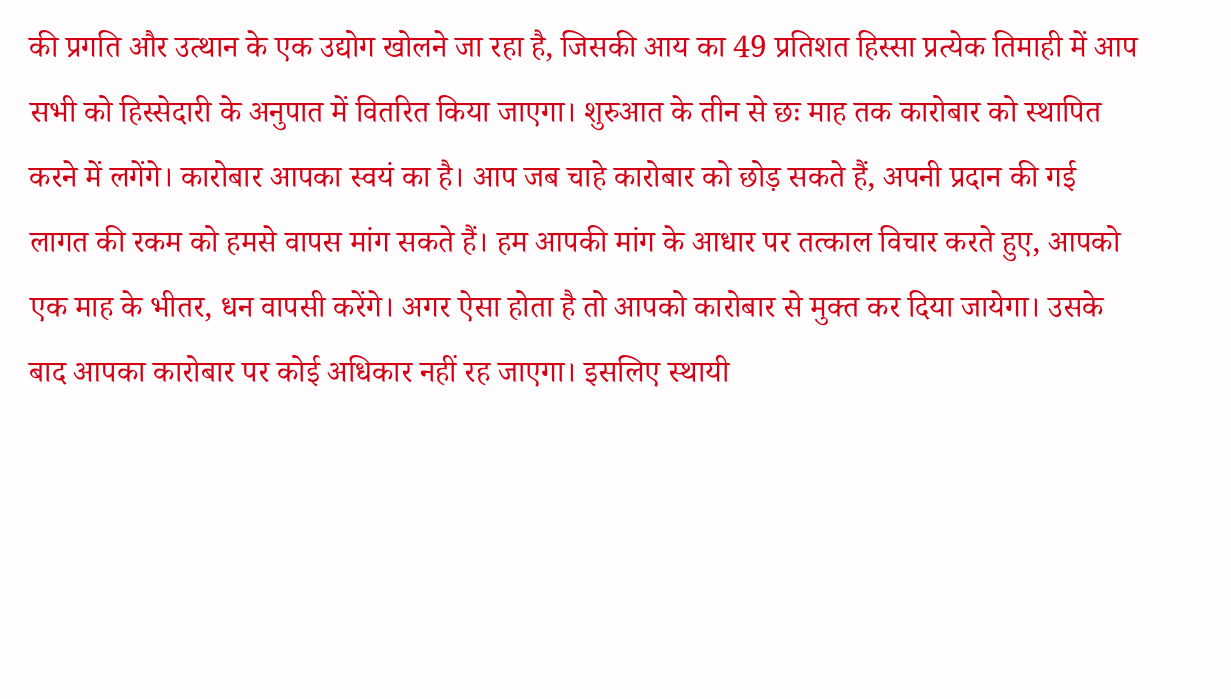की प्रगति और उत्थान के एक उद्योग खोलने जा रहा है, जिसकी आय का 49 प्रतिशत हिस्सा प्रत्येक तिमाही में आप सभी को हिस्सेदारी के अनुपात में वितरित किया जाएगा। शुरुआत के तीन से छः माह तक कारोबार को स्थापित करने में लगेंगे। कारोबार आपका स्वयं का है। आप जब चाहे कारोबार को छोड़ सकते हैं, अपनी प्रदान की गई लागत की रकम को हमसे वापस मांग सकते हैं। हम आपकी मांग के आधार पर तत्काल विचार करते हुए, आपको एक माह के भीतर, धन वापसी करेंगे। अगर ऐसा होता है तो आपको कारोबार से मुक्त कर दिया जायेगा। उसके बाद आपका कारोबार पर कोई अधिकार नहीं रह जाएगा। इसलिए स्थायी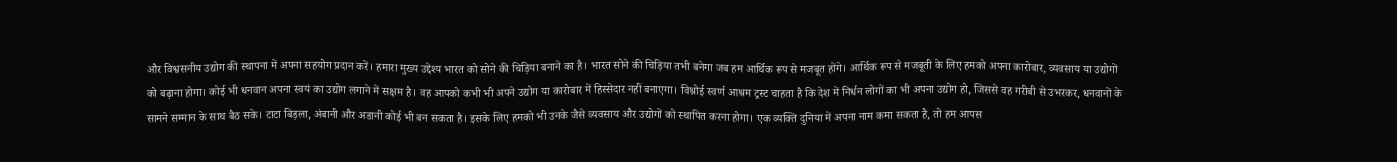और विश्वसनीय उद्योग की स्थापना में अपना सहयोग प्रदान करें। हमारा मुख्य उद्देश्य भारत को सोने की चिड़िया बनाने का है। भारत सोने की चिड़िया तभी बनेगा जब हम आर्थिक रूप से मजबूत होंगे। आर्थिक रूप से मजबूती के लिए हमको अपना कारोबार, व्यवसाय या उद्योगों को बढ़ाना होगा। कोई भी धनवान अपना स्वयं का उद्योग लगाने में सक्षम है। वह आपको कभी भी अपने उद्योग या कारोबार में हिस्सेदार नहीं बनाएगा। विश्नोई स्वर्ण आश्रम ट्रस्ट चाहता है कि देश में निर्धन लोगों का भी अपना उद्योग हो, जिससे वह गरीबी से उभरकर, धनवानों के सामने सम्मान के साथ बैठ सके। टाटा बिड़ला, अंबानी और अडानी कोई भी बन सकता है। इसके लिए हमको भी उनके जैसे व्यवसाय और उद्योगों को स्थापित करना होगा। एक व्यक्ति दुनिया में अपना नाम कमा सकता है, तो हम आपस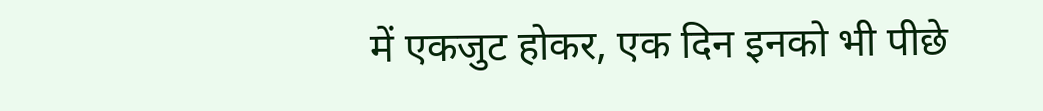में एकजुट होकर, एक दिन इनको भी पीछे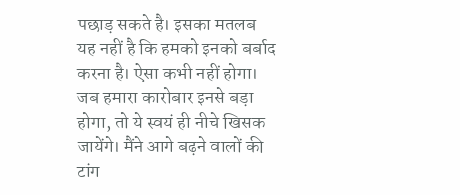पछाड़ सकते है। इसका मतलब यह नहीं है कि हमको इनको बर्बाद करना है। ऐसा कभी नहीं होगा। जब हमारा कारोबार इनसे बड़ा होगा, तो ये स्वयं ही नीचे खिसक जायेंगे। मैंने आगे बढ़ने वालों की टांग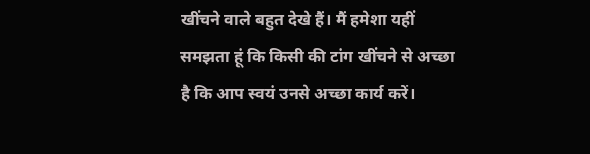खींचने वाले बहुत देखे हैं। मैं हमेशा यहीं समझता हूं कि किसी की टांग खींचने से अच्छा है कि आप स्वयं उनसे अच्छा कार्य करें।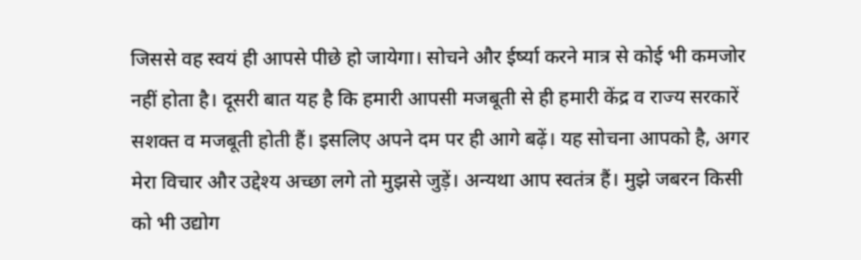जिससे वह स्वयं ही आपसे पीछे हो जायेगा। सोचने और ईर्ष्या करने मात्र से कोई भी कमजोर नहीं होता है। दूसरी बात यह है कि हमारी आपसी मजबूती से ही हमारी केंद्र व राज्य सरकारें सशक्त व मजबूती होती हैं। इसलिए अपने दम पर ही आगे बढ़ें। यह सोचना आपको है, अगर मेरा विचार और उद्देश्य अच्छा लगे तो मुझसे जुड़ें। अन्यथा आप स्वतंत्र हैं। मुझे जबरन किसी को भी उद्योग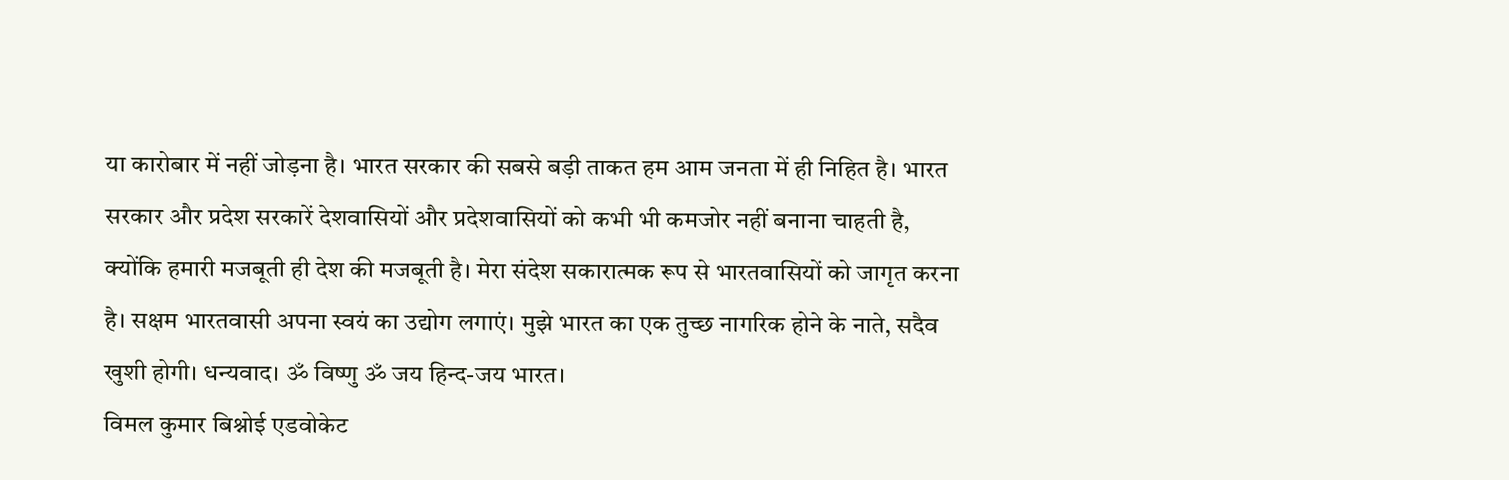या कारोबार में नहीं जोड़ना है। भारत सरकार की सबसे बड़ी ताकत हम आम जनता में ही निहित है। भारत सरकार और प्रदेश सरकारें देशवासियों और प्रदेशवासियों को कभी भी कमजोर नहीं बनाना चाहती है, क्योंकि हमारी मजबूती ही देश की मजबूती है। मेरा संदेश सकारात्मक रूप से भारतवासियों को जागृत करना है। सक्षम भारतवासी अपना स्वयं का उद्योग लगाएं। मुझे भारत का एक तुच्छ नागरिक होने के नाते, सदैव खुशी होगी। धन्यवाद। ॐ विष्णु ॐ जय हिन्द-जय भारत।
विमल कुमार बिश्नोई एडवोकेट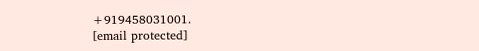+919458031001.
[email protected]